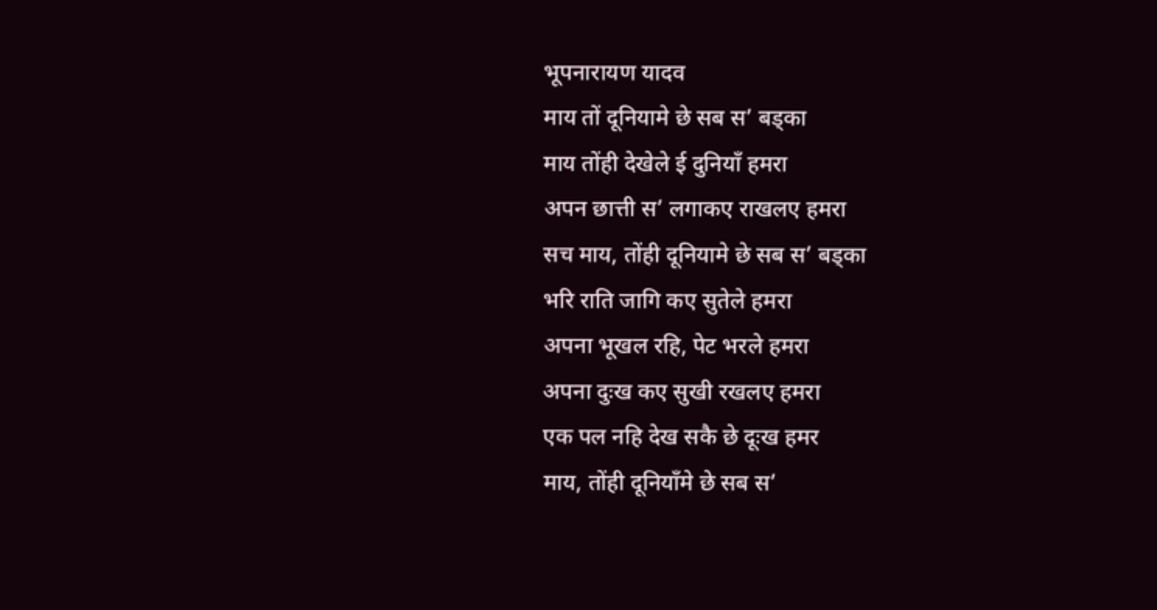भूपनारायण यादव
माय तों दूनियामे छे सब स’ बड्का
माय तोंही देखेले ई दुनियाँ हमरा
अपन छात्ती स’ लगाकए राखलए हमरा
सच माय, तोंही दूनियामे छे सब स’ बड्का
भरि राति जागि कए सुतेले हमरा
अपना भूखल रहि, पेट भरले हमरा
अपना दुःख कए सुखी रखलए हमरा
एक पल नहि देख सकै छे दूःख हमर
माय, तोंही दूनियाँमे छे सब स’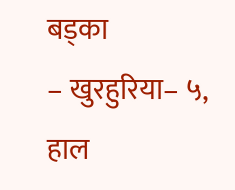बड्का
– खुरहुरिया– ५, हाल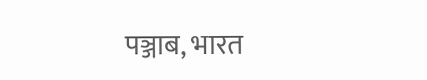पञ्जाब, भारत